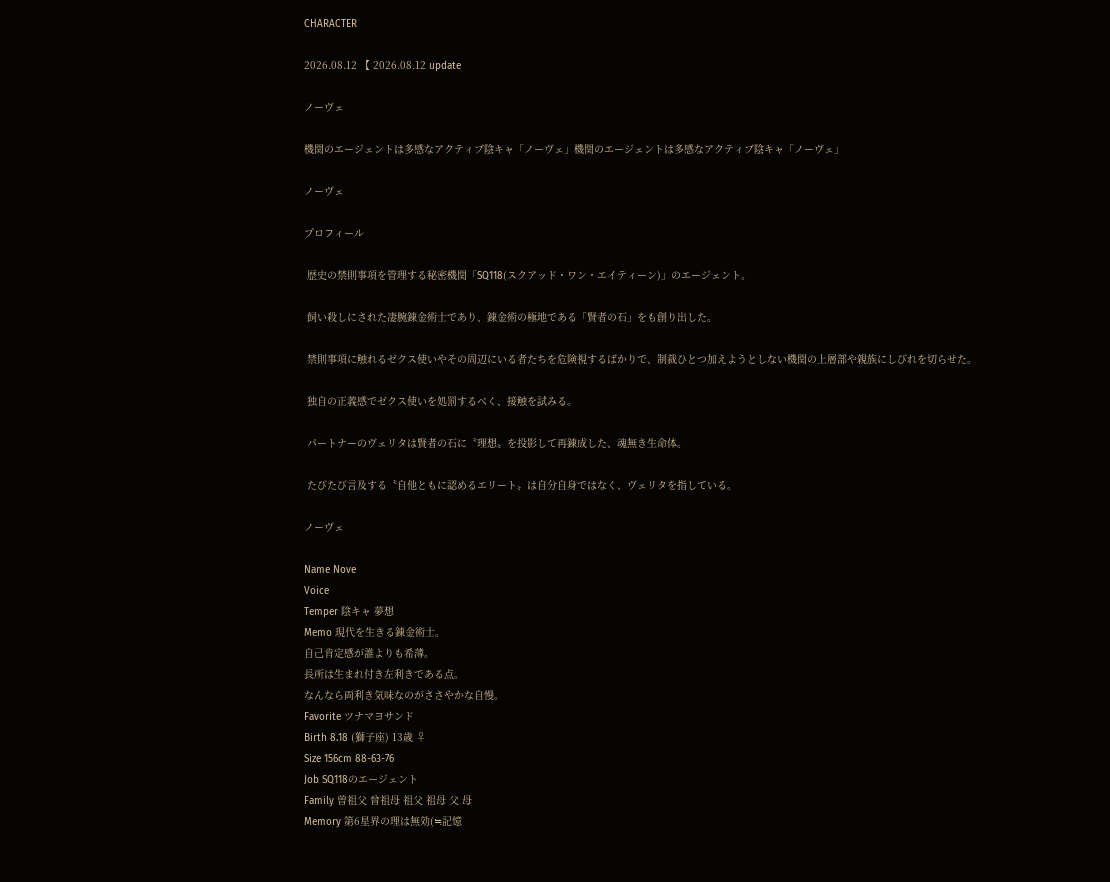CHARACTER

2026.08.12 【 2026.08.12 update

ノーヴェ

機関のエージェントは多感なアクティブ陰キャ「ノーヴェ」機関のエージェントは多感なアクティブ陰キャ「ノーヴェ」

ノーヴェ

プロフィール

 歴史の禁則事項を管理する秘密機関「SQ118(スクアッド・ワン・エイティーン)」のエージェント。

 飼い殺しにされた凄腕錬金術士であり、錬金術の極地である「賢者の石」をも創り出した。

 禁則事項に触れるゼクス使いやその周辺にいる者たちを危険視するばかりで、制裁ひとつ加えようとしない機関の上層部や親族にしびれを切らせた。

 独自の正義感でゼクス使いを処罰するべく、接触を試みる。

 パートナーのヴェリタは賢者の石に〝理想〟を投影して再錬成した、魂無き生命体。

 たびたび言及する〝自他ともに認めるエリート〟は自分自身ではなく、ヴェリタを指している。

ノーヴェ

Name Nove
Voice
Temper 陰キャ 夢想
Memo 現代を生きる錬金術士。
自己肯定感が誰よりも希薄。
長所は生まれ付き左利きである点。
なんなら両利き気味なのがささやかな自慢。
Favorite ツナマヨサンド
Birth 8.18 (獅子座) 13歳 ♀
Size 156cm 88-63-76
Job SQ118のエージェント
Family 曽祖父 曾祖母 祖父 祖母 父 母
Memory 第6星界の理は無効(≒記憶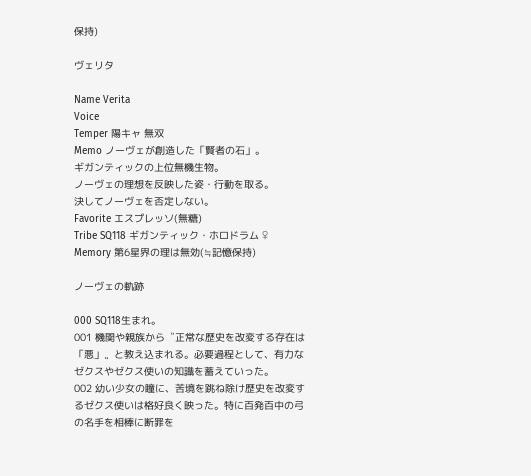保持)

ヴェリタ

Name Verita
Voice
Temper 陽キャ 無双
Memo ノーヴェが創造した「賢者の石」。
ギガンティックの上位無機生物。
ノーヴェの理想を反映した姿・行動を取る。
決してノーヴェを否定しない。
Favorite エスプレッソ(無糖)
Tribe SQ118 ギガンティック・ホロドラム ♀
Memory 第6星界の理は無効(≒記憶保持)

ノーヴェの軌跡

000 SQ118生まれ。
001 機関や親族から〝正常な歴史を改変する存在は「悪」〟と教え込まれる。必要過程として、有力なゼクスやゼクス使いの知識を蓄えていった。
002 幼い少女の瞳に、苦境を跳ね除け歴史を改変するゼクス使いは格好良く映った。特に百発百中の弓の名手を相棒に断罪を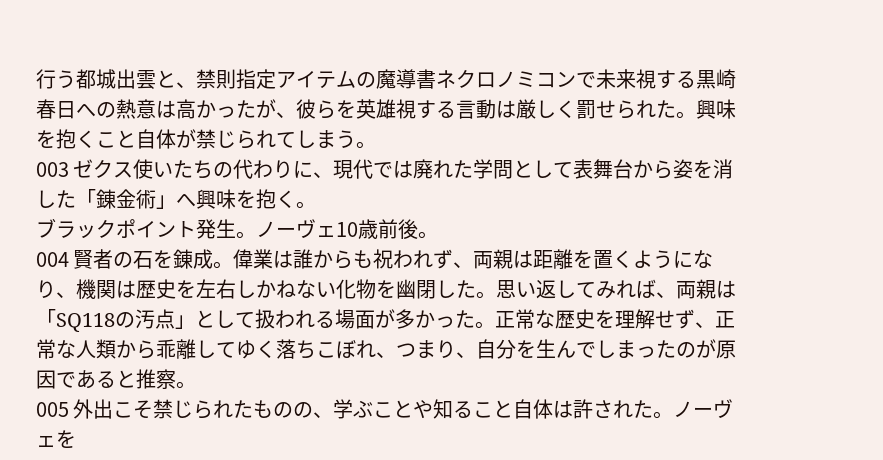行う都城出雲と、禁則指定アイテムの魔導書ネクロノミコンで未来視する黒崎春日への熱意は高かったが、彼らを英雄視する言動は厳しく罰せられた。興味を抱くこと自体が禁じられてしまう。
003 ゼクス使いたちの代わりに、現代では廃れた学問として表舞台から姿を消した「錬金術」へ興味を抱く。
ブラックポイント発生。ノーヴェ10歳前後。
004 賢者の石を錬成。偉業は誰からも祝われず、両親は距離を置くようになり、機関は歴史を左右しかねない化物を幽閉した。思い返してみれば、両親は「SQ118の汚点」として扱われる場面が多かった。正常な歴史を理解せず、正常な人類から乖離してゆく落ちこぼれ、つまり、自分を生んでしまったのが原因であると推察。
005 外出こそ禁じられたものの、学ぶことや知ること自体は許された。ノーヴェを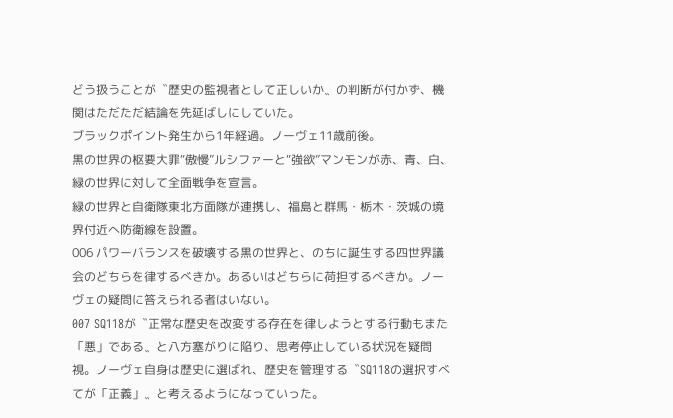どう扱うことが〝歴史の監視者として正しいか〟の判断が付かず、機関はただただ結論を先延ばしにしていた。
ブラックポイント発生から1年経過。ノーヴェ11歳前後。
黒の世界の枢要大罪“傲慢”ルシファーと“強欲”マンモンが赤、青、白、緑の世界に対して全面戦争を宣言。
緑の世界と自衛隊東北方面隊が連携し、福島と群馬・栃木・茨城の境界付近へ防衛線を設置。
006 パワーバランスを破壊する黒の世界と、のちに誕生する四世界議会のどちらを律するべきか。あるいはどちらに荷担するべきか。ノーヴェの疑問に答えられる者はいない。
007 SQ118が〝正常な歴史を改変する存在を律しようとする行動もまた「悪」である〟と八方塞がりに陥り、思考停止している状況を疑問視。ノーヴェ自身は歴史に選ばれ、歴史を管理する〝SQ118の選択すべてが「正義」〟と考えるようになっていった。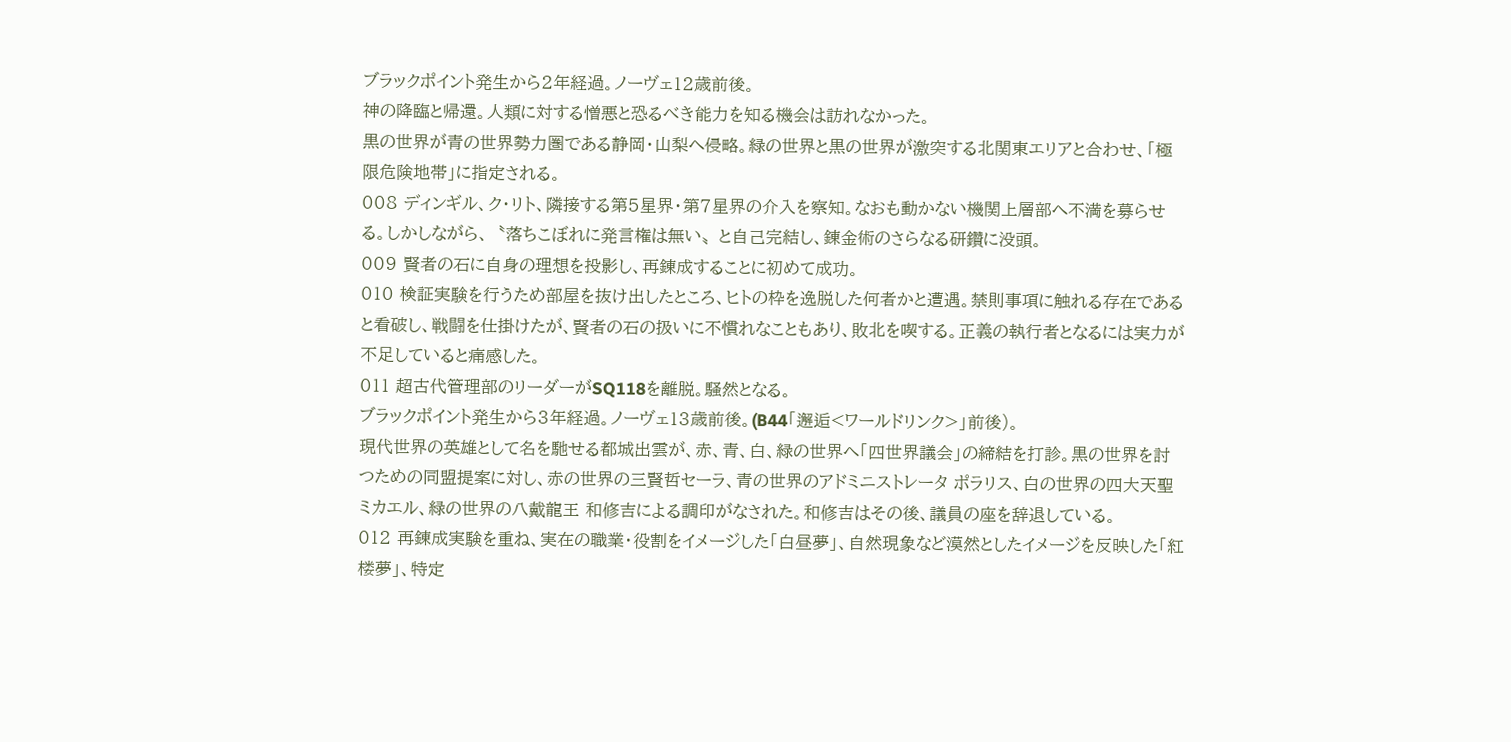ブラックポイント発生から2年経過。ノーヴェ12歳前後。
神の降臨と帰還。人類に対する憎悪と恐るべき能力を知る機会は訪れなかった。
黒の世界が青の世界勢力圏である静岡・山梨へ侵略。緑の世界と黒の世界が激突する北関東エリアと合わせ、「極限危険地帯」に指定される。
008 ディンギル、ク・リト、隣接する第5星界・第7星界の介入を察知。なおも動かない機関上層部へ不満を募らせる。しかしながら、〝落ちこぼれに発言権は無い〟と自己完結し、錬金術のさらなる研鑽に没頭。
009 賢者の石に自身の理想を投影し、再錬成することに初めて成功。
010 検証実験を行うため部屋を抜け出したところ、ヒトの枠を逸脱した何者かと遭遇。禁則事項に触れる存在であると看破し、戦闘を仕掛けたが、賢者の石の扱いに不慣れなこともあり、敗北を喫する。正義の執行者となるには実力が不足していると痛感した。
011 超古代管理部のリーダーがSQ118を離脱。騒然となる。
ブラックポイント発生から3年経過。ノーヴェ13歳前後。(B44「邂逅<ワールドリンク>」前後)。
現代世界の英雄として名を馳せる都城出雲が、赤、青、白、緑の世界へ「四世界議会」の締結を打診。黒の世界を討つための同盟提案に対し、赤の世界の三賢哲セーラ、青の世界のアドミニストレータ ポラリス、白の世界の四大天聖ミカエル、緑の世界の八戴龍王 和修吉による調印がなされた。和修吉はその後、議員の座を辞退している。
012 再錬成実験を重ね、実在の職業・役割をイメージした「白昼夢」、自然現象など漠然としたイメージを反映した「紅楼夢」、特定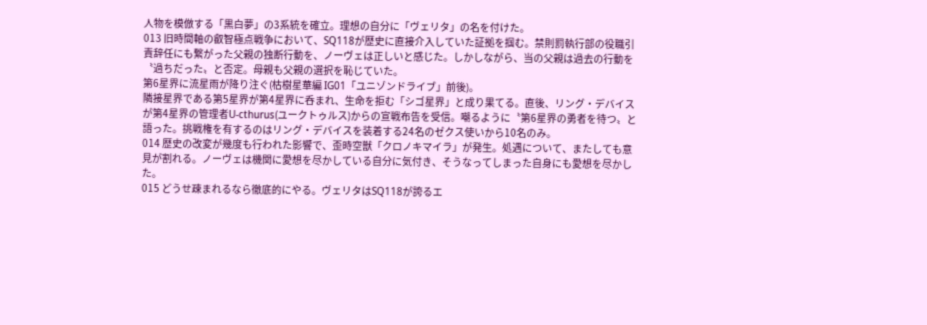人物を模倣する「黒白夢」の3系統を確立。理想の自分に「ヴェリタ」の名を付けた。
013 旧時間軸の叡智極点戦争において、SQ118が歴史に直接介入していた証拠を掴む。禁則罰執行部の役職引責辞任にも繋がった父親の独断行動を、ノーヴェは正しいと感じた。しかしながら、当の父親は過去の行動を〝過ちだった〟と否定。母親も父親の選択を恥じていた。
第6星界に流星雨が降り注ぐ(枯樹星華編 IG01「ユニゾンドライブ」前後)。
隣接星界である第5星界が第4星界に呑まれ、生命を拒む「シゴ星界」と成り果てる。直後、リング・デバイスが第4星界の管理者U-cthurus(ユークトゥルス)からの宣戦布告を受信。嘲るように〝第6星界の勇者を待つ〟と語った。挑戦権を有するのはリング・デバイスを装着する24名のゼクス使いから10名のみ。
014 歴史の改変が幾度も行われた影響で、歪時空獣「クロノキマイラ」が発生。処遇について、またしても意見が割れる。ノーヴェは機関に愛想を尽かしている自分に気付き、そうなってしまった自身にも愛想を尽かした。
015 どうせ疎まれるなら徹底的にやる。ヴェリタはSQ118が誇るエ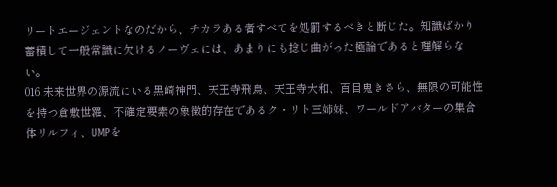リートエージェントなのだから、チカラある者すべてを処罰するべきと断じた。知識ばかり蓄積して一般常識に欠けるノーヴェには、あまりにも捻じ曲がった極論であると理解らない。
016 未来世界の源流にいる黒崎神門、天王寺飛鳥、天王寺大和、百目鬼きさら、無限の可能性を持つ倉敷世羅、不確定要素の象徴的存在であるク・リト三姉妹、ワールドアバターの集合体リルフィ、UMPを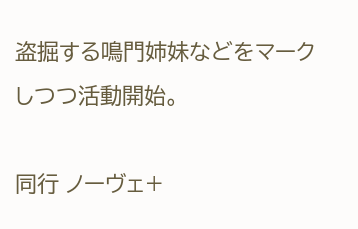盗掘する鳴門姉妹などをマークしつつ活動開始。

同行 ノーヴェ+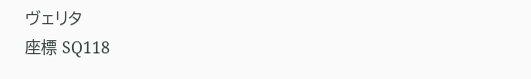ヴェリタ
座標 SQ118